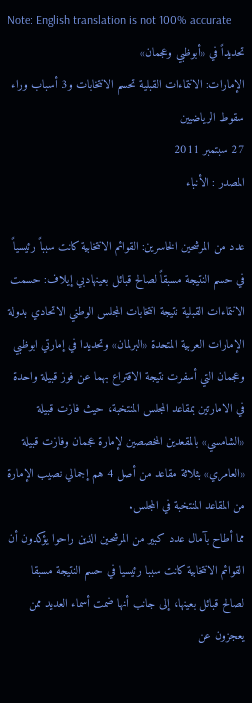Note: English translation is not 100% accurate
تحديداً في «أبوظبي وعجمان»
الإمارات: الانتماءات القبلية تحسم الانتخابات و3 أسباب وراء سقوط الرياضيين
27 سبتمبر 2011
المصدر : الأنباء

عدد من المرشحين الخاسرين: القوائم الانتخابية كانت سبباً رئيسياً في حسم النتيجة مسبقاً لصالح قبائل بعينهادبي إيلاف: حسمت الانتماءات القبلية نتيجة انتخابات المجلس الوطني الاتحادي بدولة الإمارات العربية المتحدة «البرلمان» وتحديدا في إمارتي ابوظبي وعجمان التي أسفرت نتيجة الاقتراع بهما عن فوز قبيلة واحدة في الامارتين بمقاعد المجلس المنتخبة، حيث فازت قبيلة «الشامسي» بالمقعدين المخصصين لإمارة عجمان وفازت قبيلة «العامري» بثلاثة مقاعد من أصل 4 هم إجمالي نصيب الإمارة من المقاعد المنتخبة في المجلس.
مما أطاح بآمال عدد كبير من المرشحين الذين راحوا يؤكدون أن القوائم الانتخابية كانت سببا رئيسيا في حسم النتيجة مسبقا لصالح قبائل بعينها، إلى جانب أنها ضمت أسماء العديد ممن يعجزون عن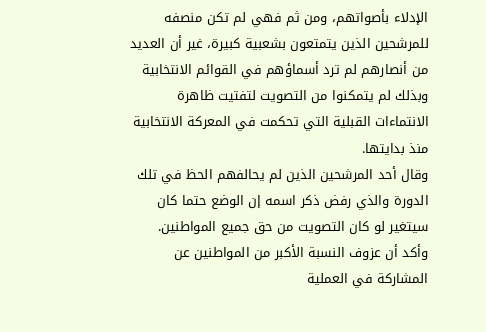الإدلاء بأصواتهم، ومن ثم فهي لم تكن منصفه للمرشحين الذين يتمتعون بشعبية كبيرة، غير أن العديد من أنصارهم لم ترد أسماؤهم في القوائم الانتخابية وبذلك لم يتمكنوا من التصويت لتفتيت ظاهرة الانتماءات القبلية التي تحكمت في المعركة الانتخابية منذ بدايتها.
وقال أحد المرشحين الذين لم يحالفهم الحظ في تلك الدورة والذي رفض ذكر اسمه إن الوضع حتما كان سيتغير لو كان التصويت من حق جميع المواطنين.
وأكد أن عزوف النسبة الأكبر من المواطنين عن المشاركة في العملية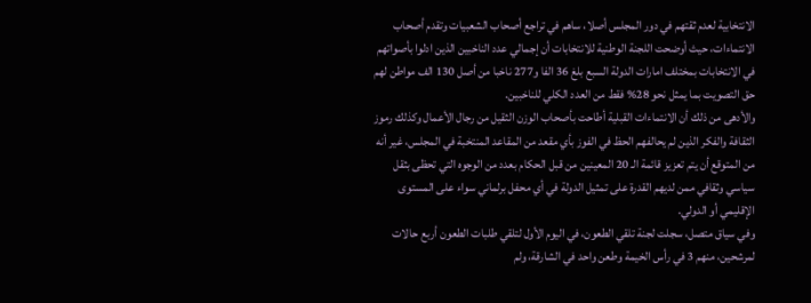الانتخابية لعدم ثقتهم في دور المجلس أصلا، ساهم في تراجع أصحاب الشعبيات وتقدم أصحاب الانتماءات، حيث أوضحت اللجنة الوطنية للانتخابات أن إجمالي عدد الناخبين الذين ادلوا بأصواتهم في الانتخابات بمختلف امارات الدولة السبع بلغ 36 الفا و277 ناخبا من أصل 130 الف مواطن لهم حق التصويت بما يمثل نحو 28% فقط من العدد الكلي للناخبين.
والأدهى من ذلك أن الانتماءات القبلية أطاحت بأصحاب الوزن الثقيل من رجال الأعمال وكذلك رموز الثقافة والفكر الذين لم يحالفهم الحظ في الفوز بأي مقعد من المقاعد المنتخبة في المجلس، غير أنه من المتوقع أن يتم تعزيز قائمة الـ 20 المعينين من قبل الحكام بعدد من الوجوه التي تحظى بثقل سياسي وثقافي ممن لديهم القدرة على تمثيل الدولة في أي محفل برلماني سواء على المستوى الإقليمي أو الدولي.
وفي سياق متصل، سجلت لجنة تلقي الطعون، في اليوم الأول لتلقي طلبات الطعون أربع حالات لمرشحين، منهم 3 في رأس الخيمة وطعن واحد في الشارقة، ولم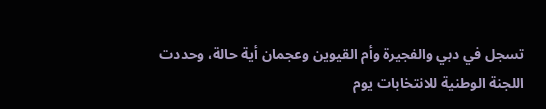تسجل في دبي والفجيرة وأم القيوين وعجمان أية حالة، وحددت اللجنة الوطنية للانتخابات يوم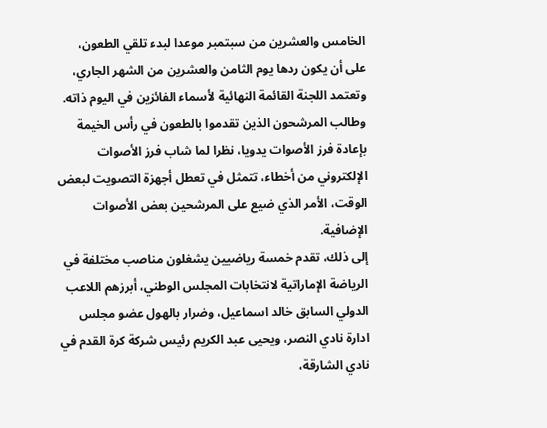الخامس والعشرين من سبتمبر موعدا لبدء تلقي الطعون، على أن يكون ردها يوم الثامن والعشرين من الشهر الجاري، وتعتمد اللجنة القائمة النهائية لأسماء الفائزين في اليوم ذاته.
وطالب المرشحون الذين تقدموا بالطعون في رأس الخيمة بإعادة فرز الأصوات يدويا، نظرا لما شاب فرز الأصوات الإلكتروني من أخطاء، تتمثل في تعطل أجهزة التصويت لبعض الوقت، الأمر الذي ضيع على المرشحين بعض الأصوات الإضافية.
إلى ذلك، تقدم خمسة رياضيين يشغلون مناصب مختلفة في الرياضة الإماراتية لانتخابات المجلس الوطني، أبرزهم اللاعب الدولي السابق خالد اسماعيل، وضرار بالهول عضو مجلس ادارة نادي النصر، ويحيى عبد الكريم رئيس شركة كرة القدم في نادي الشارقة،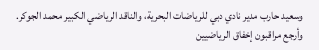وسعيد حارب مدير نادي دبي للرياضات البحرية، والناقد الرياضي الكبير محمد الجوكر.
وأرجع مراقبون إخفاق الرياضيين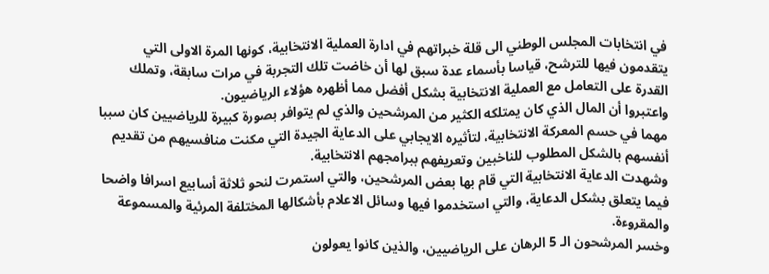في انتخابات المجلس الوطني الى قلة خبراتهم في ادارة العملية الانتخابية، كونها المرة الاولى التي يتقدمون فيها للترشح، قياسا بأسماء عدة سبق لها أن خاضت تلك التجربة في مرات سابقة، وتملك القدرة على التعامل مع العملية الانتخابية بشكل أفضل مما أظهره هؤلاء الرياضيون.
واعتبروا أن المال الذي كان يمتلكه الكثير من المرشحين والذي لم يتوافر بصورة كبيرة للرياضيين كان سببا مهما في حسم المعركة الانتخابية، لتأثيره الايجابي على الدعاية الجيدة التي مكنت منافسيهم من تقديم أنفسهم بالشكل المطلوب للناخبين وتعريفهم ببرامجهم الانتخابية.
وشهدت الدعاية الانتخابية التي قام بها بعض المرشحين، والتي استمرت لنحو ثلاثة أسابيع اسرافا واضحا فيما يتعلق بشكل الدعاية، والتي استخدموا فيها وسائل الاعلام بأشكالها المختلفة المرئية والمسموعة والمقروءة.
وخسر المرشحون الـ 5 الرهان على الرياضيين، والذين كانوا يعولون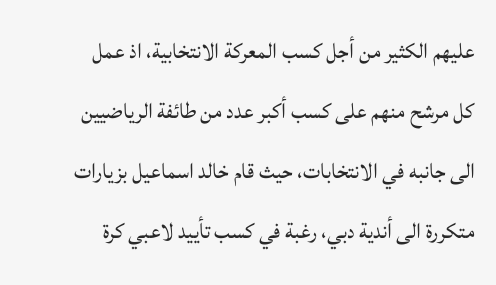عليهم الكثير من أجل كسب المعركة الانتخابية، اذ عمل كل مرشح منهم على كسب أكبر عدد من طائفة الرياضيين الى جانبه في الانتخابات، حيث قام خالد اسماعيل بزيارات متكررة الى أندية دبي، رغبة في كسب تأييد لاعبي كرة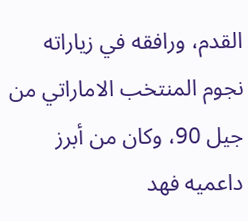القدم، ورافقه في زياراته نجوم المنتخب الاماراتي من جيل 90، وكان من أبرز داعميه فهد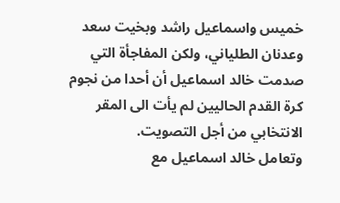خميس واسماعيل راشد وبخيت سعد وعدنان الطلياني، ولكن المفاجأة التي صدمت خالد اسماعيل أن أحدا من نجوم كرة القدم الحاليين لم يأت الى المقر الانتخابي من أجل التصويت.
وتعامل خالد اسماعيل مع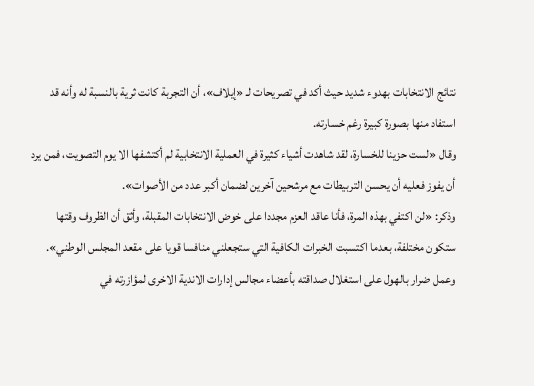نتائج الانتخابات بهدوء شديد حيث أكد في تصريحات لـ «إيلاف»، أن التجربة كانت ثرية بالنسبة له وأنه قد استفاد منها بصورة كبيرة رغم خسارته.
وقال «لست حزينا للخسارة، لقد شاهدت أشياء كثيرة في العملية الانتخابية لم أكتشفها الا يوم التصويت، فمن يرد أن يفوز فعليه أن يحسن التربيطات مع مرشحين آخرين لضمان أكبر عدد من الأصوات».
وذكر: «لن اكتفي بهذه المرة، فأنا عاقد العزم مجددا على خوض الانتخابات المقبلة، وأثق أن الظروف وقتها ستكون مختلفة، بعدما اكتسبت الخبرات الكافية التي ستجعلني منافسا قويا على مقعد المجلس الوطني».
وعمل ضرار بالهول على استغلال صداقته بأعضاء مجالس إدارات الاندية الاخرى لمؤازرته في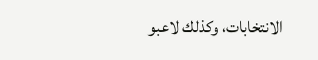الانتخابات، وكذلك لاعبو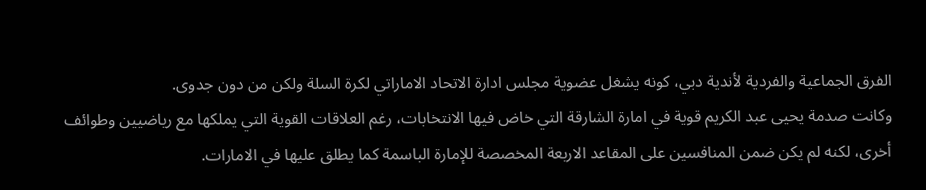الفرق الجماعية والفردية لأندية دبي، كونه يشغل عضوية مجلس ادارة الاتحاد الاماراتي لكرة السلة ولكن من دون جدوى.
وكانت صدمة يحيى عبد الكريم قوية في امارة الشارقة التي خاض فيها الانتخابات، رغم العلاقات القوية التي يملكها مع رياضيين وطوائف أخرى، لكنه لم يكن ضمن المنافسين على المقاعد الاربعة المخصصة للإمارة الباسمة كما يطلق عليها في الامارات.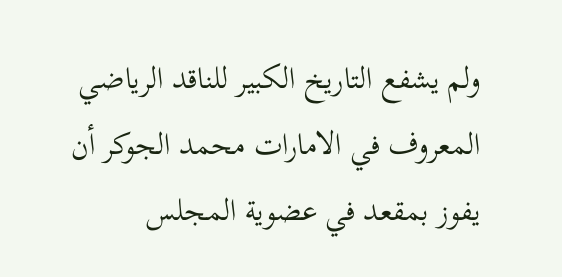ولم يشفع التاريخ الكبير للناقد الرياضي المعروف في الامارات محمد الجوكر أن يفوز بمقعد في عضوية المجلس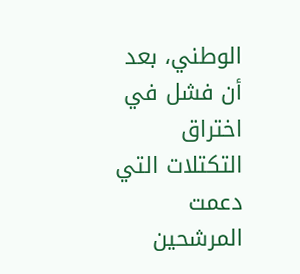الوطني، بعد أن فشل في اختراق التكتلات التي دعمت المرشحين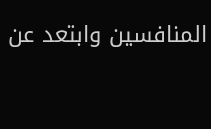المنافسين وابتعد عن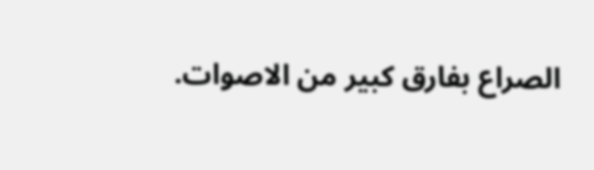الصراع بفارق كبير من الاصوات.